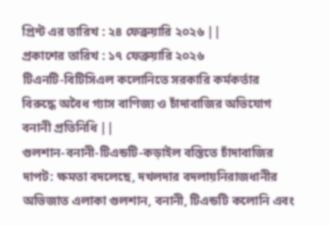প্রিন্ট এর তারিখ : ২৪ ফেব্রুয়ারি ২০২৬ ||
প্রকাশের তারিখ : ১৭ ফেব্রুয়ারি ২০২৬
টিএনটি-বিটিসিএল কলোনিতে সরকারি কর্মকর্তার বিরুদ্ধে অবৈধ গ্যাস বাণিজ্য ও চাঁদাবাজির অভিযোগ
বনানী প্রতিনিধি ||
গুলশান-বনানী-টিএন্ডটি-কড়াইল বস্তিতে চাঁদাবাজির দাপট: ক্ষমতা বদলেছে, দখলদার বদলায়নিরাজধানীর অভিজাত এলাকা গুলশান, বনানী, টিএন্ডটি কলোনি এবং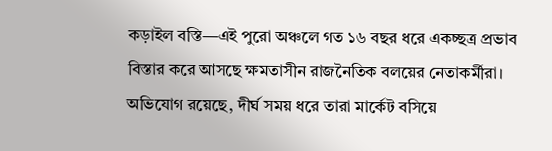কড়াইল বস্তি—এই পুরো অঞ্চলে গত ১৬ বছর ধরে একচ্ছত্র প্রভাব বিস্তার করে আসছে ক্ষমতাসীন রাজনৈতিক বলয়ের নেতাকর্মীরা। অভিযোগ রয়েছে, দীর্ঘ সময় ধরে তারা মার্কেট বসিয়ে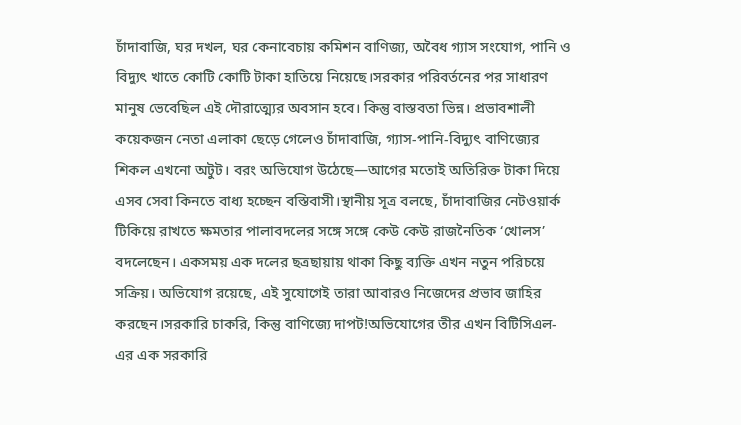চাঁদাবাজি, ঘর দখল, ঘর কেনাবেচায় কমিশন বাণিজ্য, অবৈধ গ্যাস সংযোগ, পানি ও বিদ্যুৎ খাতে কোটি কোটি টাকা হাতিয়ে নিয়েছে।সরকার পরিবর্তনের পর সাধারণ মানুষ ভেবেছিল এই দৌরাত্ম্যের অবসান হবে। কিন্তু বাস্তবতা ভিন্ন। প্রভাবশালী কয়েকজন নেতা এলাকা ছেড়ে গেলেও চাঁদাবাজি, গ্যাস-পানি-বিদ্যুৎ বাণিজ্যের শিকল এখনো অটুট। বরং অভিযোগ উঠেছে—আগের মতোই অতিরিক্ত টাকা দিয়ে এসব সেবা কিনতে বাধ্য হচ্ছেন বস্তিবাসী।স্থানীয় সূত্র বলছে, চাঁদাবাজির নেটওয়ার্ক টিকিয়ে রাখতে ক্ষমতার পালাবদলের সঙ্গে সঙ্গে কেউ কেউ রাজনৈতিক ‘খোলস’ বদলেছেন। একসময় এক দলের ছত্রছায়ায় থাকা কিছু ব্যক্তি এখন নতুন পরিচয়ে সক্রিয়। অভিযোগ রয়েছে, এই সুযোগেই তারা আবারও নিজেদের প্রভাব জাহির করছেন।সরকারি চাকরি, কিন্তু বাণিজ্যে দাপট!অভিযোগের তীর এখন বিটিসিএল-এর এক সরকারি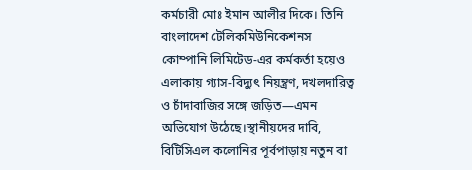কর্মচারী মোঃ ইমান আলীর দিকে। তিনি বাংলাদেশ টেলিকমিউনিকেশনস কোম্পানি লিমিটেড-এর কর্মকর্তা হয়েও এলাকায় গ্যাস-বিদ্যুৎ নিয়ন্ত্রণ, দখলদারিত্ব ও চাঁদাবাজির সঙ্গে জড়িত—এমন অভিযোগ উঠেছে।স্থানীয়দের দাবি, বিটিসিএল কলোনির পূর্বপাড়ায় নতুন বা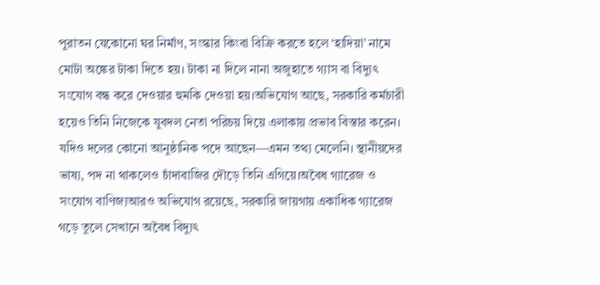পুরাতন যেকোনো ঘর নির্মাণ, সংস্কার কিংবা বিক্রি করতে হলে ‘হাদিয়া’ নামে মোটা অঙ্কের টাকা দিতে হয়। টাকা না দিলে নানা অজুহাতে গ্যাস বা বিদ্যুৎ সংযোগ বন্ধ করে দেওয়ার হুমকি দেওয়া হয়।অভিযোগ আছে, সরকারি কর্মচারী হয়েও তিনি নিজেকে যুবদল নেতা পরিচয় দিয়ে এলাকায় প্রভাব বিস্তার করেন। যদিও দলের কোনো আনুষ্ঠানিক পদে আছেন—এমন তথ্য মেলেনি। স্থানীয়দের ভাষ্য, পদ না থাকলেও চাঁদাবাজির দৌড়ে তিনি এগিয়ে।অবৈধ গ্যারেজ ও সংযোগ বাণিজ্যআরও অভিযোগ রয়েছে, সরকারি জায়গায় একাধিক গ্যারেজ গড়ে তুলে সেখানে অবৈধ বিদ্যুৎ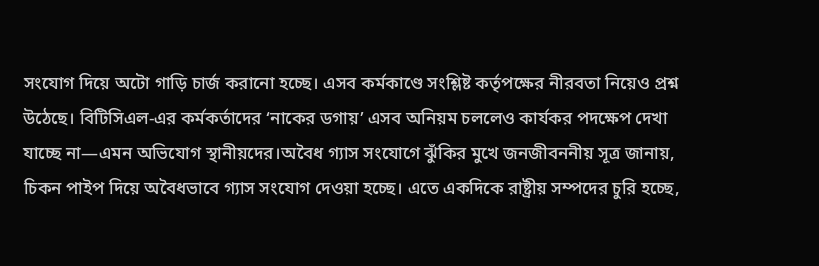সংযোগ দিয়ে অটো গাড়ি চার্জ করানো হচ্ছে। এসব কর্মকাণ্ডে সংশ্লিষ্ট কর্তৃপক্ষের নীরবতা নিয়েও প্রশ্ন উঠেছে। বিটিসিএল-এর কর্মকর্তাদের ‘নাকের ডগায়’ এসব অনিয়ম চললেও কার্যকর পদক্ষেপ দেখা যাচ্ছে না—এমন অভিযোগ স্থানীয়দের।অবৈধ গ্যাস সংযোগে ঝুঁকির মুখে জনজীবননীয় সূত্র জানায়, চিকন পাইপ দিয়ে অবৈধভাবে গ্যাস সংযোগ দেওয়া হচ্ছে। এতে একদিকে রাষ্ট্রীয় সম্পদের চুরি হচ্ছে,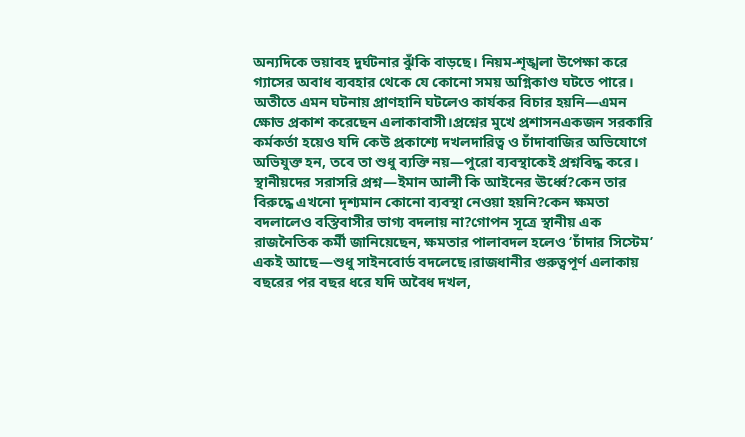অন্যদিকে ভয়াবহ দুর্ঘটনার ঝুঁকি বাড়ছে। নিয়ম-শৃঙ্খলা উপেক্ষা করে গ্যাসের অবাধ ব্যবহার থেকে যে কোনো সময় অগ্নিকাণ্ড ঘটতে পারে। অতীতে এমন ঘটনায় প্রাণহানি ঘটলেও কার্যকর বিচার হয়নি—এমন ক্ষোভ প্রকাশ করেছেন এলাকাবাসী।প্রশ্নের মুখে প্রশাসনএকজন সরকারি কর্মকর্তা হয়েও যদি কেউ প্রকাশ্যে দখলদারিত্ব ও চাঁদাবাজির অভিযোগে অভিযুক্ত হন, তবে তা শুধু ব্যক্তি নয়—পুরো ব্যবস্থাকেই প্রশ্নবিদ্ধ করে। স্থানীয়দের সরাসরি প্রশ্ন—ইমান আলী কি আইনের ঊর্ধ্বে?কেন তার বিরুদ্ধে এখনো দৃশ্যমান কোনো ব্যবস্থা নেওয়া হয়নি?কেন ক্ষমতা বদলালেও বস্তিবাসীর ভাগ্য বদলায় না?গোপন সূত্রে স্থানীয় এক রাজনৈতিক কর্মী জানিয়েছেন, ক্ষমতার পালাবদল হলেও ‘চাঁদার সিস্টেম’ একই আছে—শুধু সাইনবোর্ড বদলেছে।রাজধানীর গুরুত্বপূর্ণ এলাকায় বছরের পর বছর ধরে যদি অবৈধ দখল,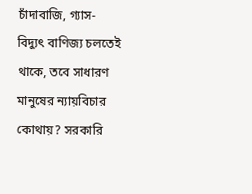চাঁদাবাজি, গ্যাস-বিদ্যুৎ বাণিজ্য চলতেই থাকে, তবে সাধারণ মানুষের ন্যায়বিচার কোথায়? সরকারি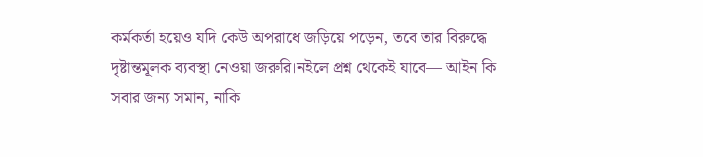কর্মকর্তা হয়েও যদি কেউ অপরাধে জড়িয়ে পড়েন, তবে তার বিরুদ্ধে দৃষ্টান্তমূলক ব্যবস্থা নেওয়া জরুরি।নইলে প্রশ্ন থেকেই যাবে— আইন কি সবার জন্য সমান, নাকি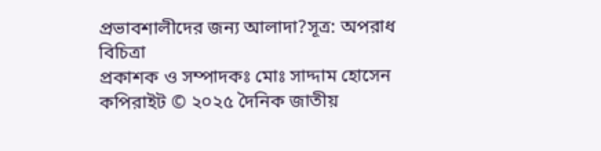প্রভাবশালীদের জন্য আলাদা?সূত্র: অপরাধ বিচিত্রা
প্রকাশক ও সম্পাদকঃ মোঃ সাদ্দাম হোসেন
কপিরাইট © ২০২৫ দৈনিক জাতীয়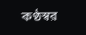কণ্ঠস্বর